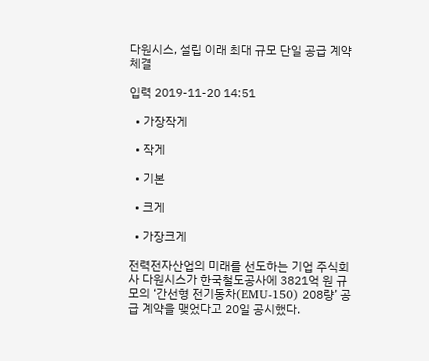다원시스, 설립 이래 최대 규모 단일 공급 계약 체결

입력 2019-11-20 14:51

  • 가장작게

  • 작게

  • 기본

  • 크게

  • 가장크게

전력전자산업의 미래를 선도하는 기업 주식회사 다원시스가 한국철도공사에 3821억 원 규모의 ‘간선형 전기동차(EMU-150) 208량’ 공급 계약을 맺었다고 20일 공시했다.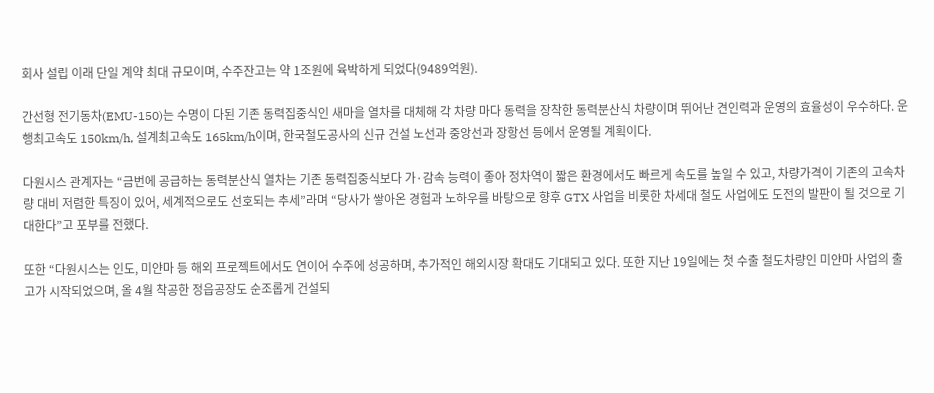회사 설립 이래 단일 계약 최대 규모이며, 수주잔고는 약 1조원에 육박하게 되었다(9489억원).

간선형 전기동차(EMU-150)는 수명이 다된 기존 동력집중식인 새마을 열차를 대체해 각 차량 마다 동력을 장착한 동력분산식 차량이며 뛰어난 견인력과 운영의 효율성이 우수하다. 운행최고속도 150km/h, 설계최고속도 165km/h이며, 한국철도공사의 신규 건설 노선과 중앙선과 장항선 등에서 운영될 계획이다.

다원시스 관계자는 “금번에 공급하는 동력분산식 열차는 기존 동력집중식보다 가·감속 능력이 좋아 정차역이 짧은 환경에서도 빠르게 속도를 높일 수 있고, 차량가격이 기존의 고속차량 대비 저렴한 특징이 있어, 세계적으로도 선호되는 추세”라며 “당사가 쌓아온 경험과 노하우를 바탕으로 향후 GTX 사업을 비롯한 차세대 철도 사업에도 도전의 발판이 될 것으로 기대한다”고 포부를 전했다.

또한 “다원시스는 인도, 미얀마 등 해외 프로젝트에서도 연이어 수주에 성공하며, 추가적인 해외시장 확대도 기대되고 있다. 또한 지난 19일에는 첫 수출 철도차량인 미얀마 사업의 출고가 시작되었으며, 올 4월 착공한 정읍공장도 순조롭게 건설되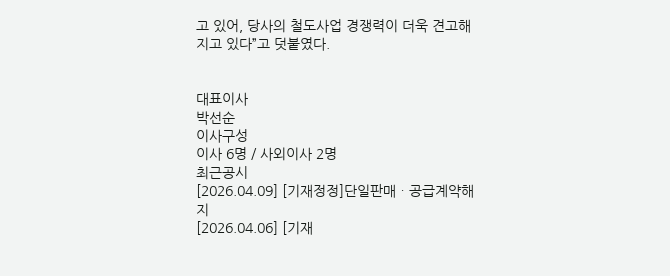고 있어, 당사의 철도사업 경쟁력이 더욱 견고해지고 있다”고 덧붙였다.


대표이사
박선순
이사구성
이사 6명 / 사외이사 2명
최근공시
[2026.04.09] [기재정정]단일판매ㆍ공급계약해지
[2026.04.06] [기재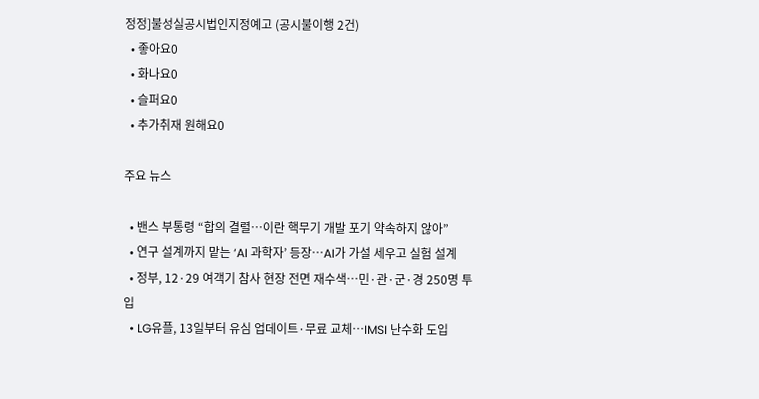정정]불성실공시법인지정예고 (공시불이행 2건)
  • 좋아요0
  • 화나요0
  • 슬퍼요0
  • 추가취재 원해요0

주요 뉴스

  • 밴스 부통령 “합의 결렬…이란 핵무기 개발 포기 약속하지 않아”
  • 연구 설계까지 맡는 ‘AI 과학자’ 등장…AI가 가설 세우고 실험 설계
  • 정부, 12·29 여객기 참사 현장 전면 재수색…민·관·군·경 250명 투입
  • LG유플, 13일부터 유심 업데이트·무료 교체…IMSI 난수화 도입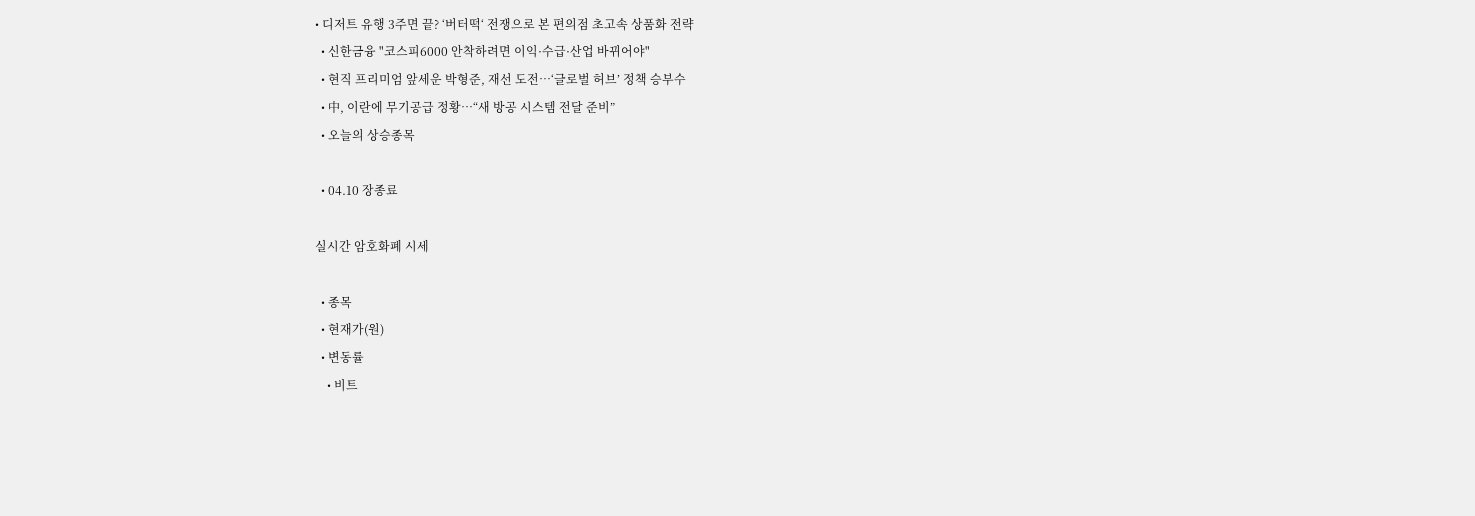• 디저트 유행 3주면 끝? ‘버터떡‘ 전쟁으로 본 편의점 초고속 상품화 전략
  • 신한금융 "코스피6000 안착하려면 이익·수급·산업 바뀌어야"
  • 현직 프리미엄 앞세운 박형준, 재선 도전…‘글로벌 허브’ 정책 승부수
  • 中, 이란에 무기공급 정황…“새 방공 시스템 전달 준비”
  • 오늘의 상승종목

  • 04.10 장종료

실시간 암호화폐 시세

  • 종목
  • 현재가(원)
  • 변동률
    • 비트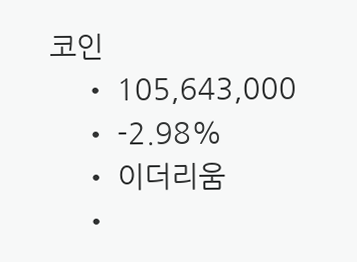코인
    • 105,643,000
    • -2.98%
    • 이더리움
    •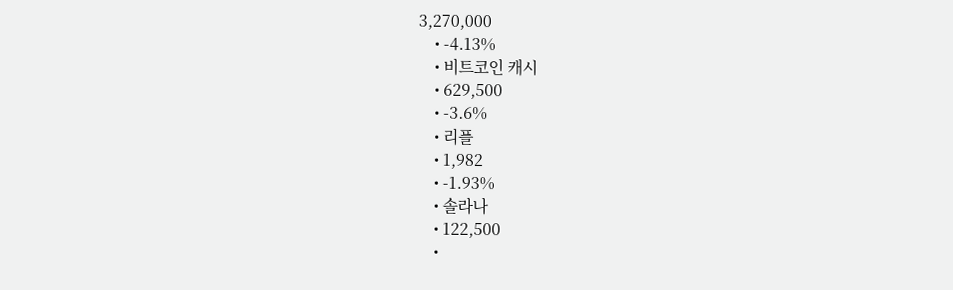3,270,000
    • -4.13%
    • 비트코인 캐시
    • 629,500
    • -3.6%
    • 리플
    • 1,982
    • -1.93%
    • 솔라나
    • 122,500
    •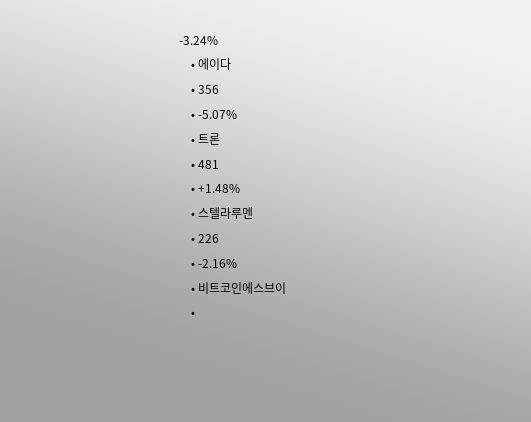-3.24%
    • 에이다
    • 356
    • -5.07%
    • 트론
    • 481
    • +1.48%
    • 스텔라루멘
    • 226
    • -2.16%
    • 비트코인에스브이
    •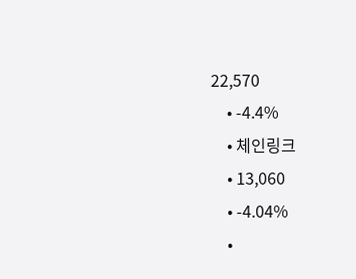22,570
    • -4.4%
    • 체인링크
    • 13,060
    • -4.04%
    •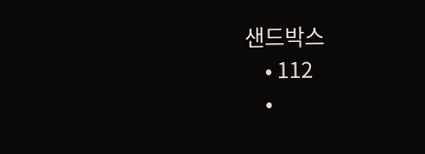샌드박스
    • 112
    •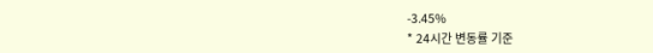-3.45%
* 24시간 변동률 기준